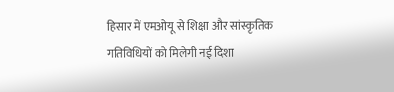हिसार में एमओयू से शिक्षा और सांस्कृतिक गतिविधियों को मिलेगी नई दिशा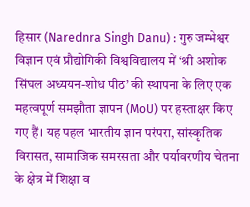हिसार (Narednra Singh Danu) : गुरु जम्भेश्वर विज्ञान एवं प्रौद्योगिकी विश्वविद्यालय में ‘श्री अशोक सिंघल अध्ययन-शोध पीठ’ की स्थापना के लिए एक महत्वपूर्ण समझौता ज्ञापन (MoU) पर हस्ताक्षर किए गए हैं। यह पहल भारतीय ज्ञान परंपरा, सांस्कृतिक विरासत, सामाजिक समरसता और पर्यावरणीय चेतना के क्षेत्र में शिक्षा व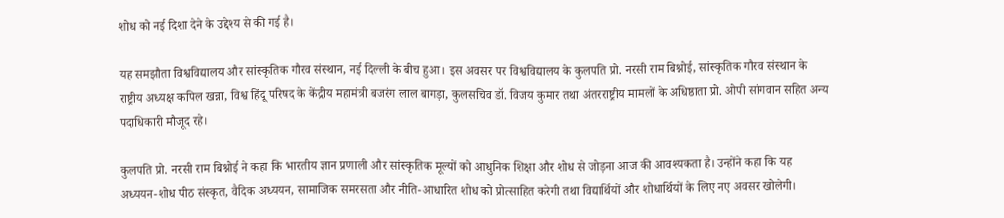शोध को नई दिशा देने के उद्देश्य से की गई है।

यह समझौता विश्वविद्यालय और सांस्कृतिक गौरव संस्थान, नई दिल्ली के बीच हुआ। इस अवसर पर विश्वविद्यालय के कुलपति प्रो. नरसी राम बिश्नोई, सांस्कृतिक गौरव संस्थान के राष्ट्रीय अध्यक्ष कपिल खन्ना, विश्व हिंदू परिषद के केंद्रीय महामंत्री बजरंग लाल बागड़ा, कुलसचिव डॉ. विजय कुमार तथा अंतरराष्ट्रीय मामलों के अधिष्ठाता प्रो. ओपी सांगवान सहित अन्य पदाधिकारी मौजूद रहे।

कुलपति प्रो. नरसी राम बिश्नोई ने कहा कि भारतीय ज्ञान प्रणाली और सांस्कृतिक मूल्यों को आधुनिक शिक्षा और शोध से जोड़ना आज की आवश्यकता है। उन्होंने कहा कि यह अध्ययन-शोध पीठ संस्कृत, वैदिक अध्ययन, सामाजिक समरसता और नीति-आधारित शोध को प्रोत्साहित करेगी तथा विद्यार्थियों और शोधार्थियों के लिए नए अवसर खोलेगी।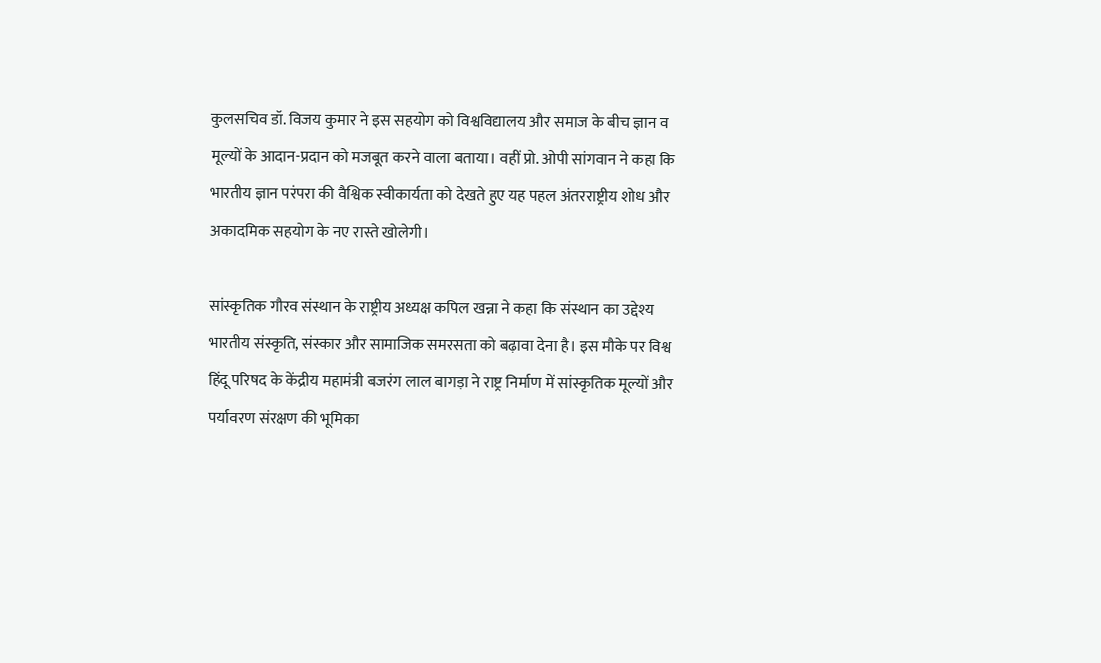कुलसचिव डॉ. विजय कुमार ने इस सहयोग को विश्वविद्यालय और समाज के बीच ज्ञान व मूल्यों के आदान-प्रदान को मजबूत करने वाला बताया। वहीं प्रो. ओपी सांगवान ने कहा कि भारतीय ज्ञान परंपरा की वैश्विक स्वीकार्यता को देखते हुए यह पहल अंतरराष्ट्रीय शोध और अकादमिक सहयोग के नए रास्ते खोलेगी।

सांस्कृतिक गौरव संस्थान के राष्ट्रीय अध्यक्ष कपिल खन्ना ने कहा कि संस्थान का उद्देश्य भारतीय संस्कृति, संस्कार और सामाजिक समरसता को बढ़ावा देना है। इस मौके पर विश्व हिंदू परिषद के केंद्रीय महामंत्री बजरंग लाल बागड़ा ने राष्ट्र निर्माण में सांस्कृतिक मूल्यों और पर्यावरण संरक्षण की भूमिका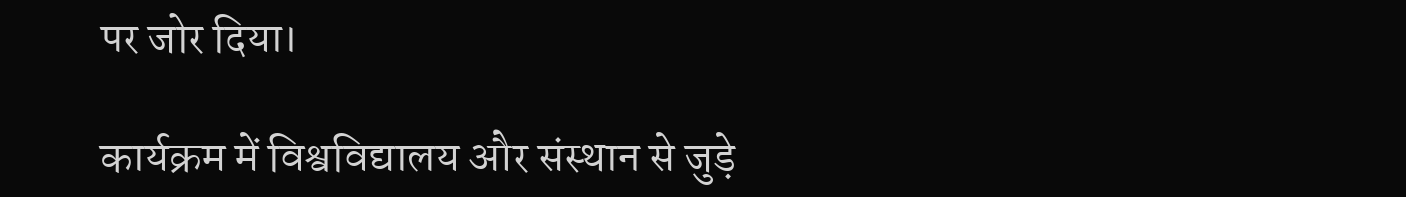पर जोर दिया।

कार्यक्रम में विश्वविद्यालय और संस्थान से जुड़े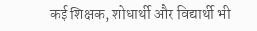कई शिक्षक, शोधार्थी और विद्यार्थी भी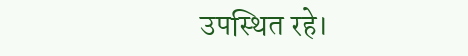उपस्थित रहे।